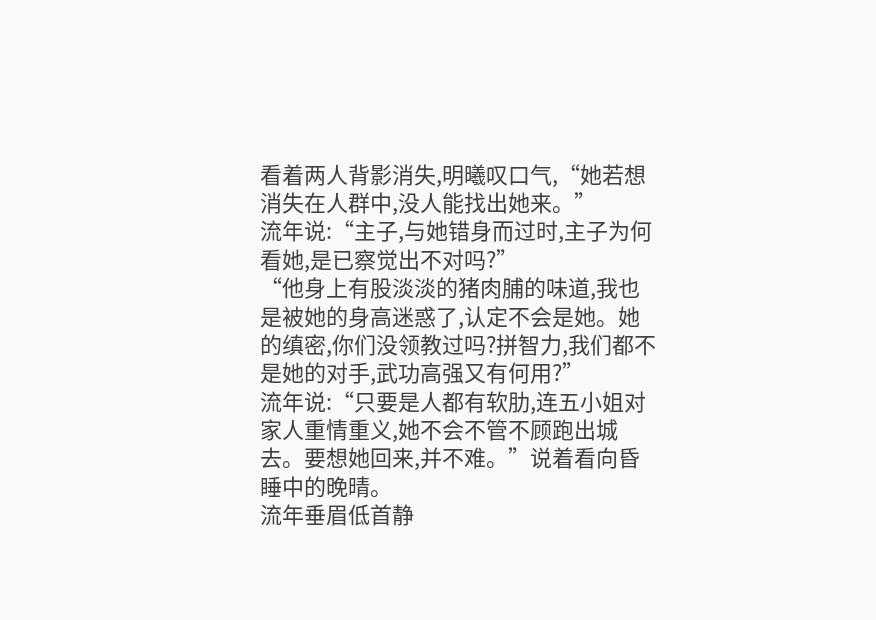看着两人背影消失,明曦叹口气,“她若想消失在人群中,没人能找出她来。”
流年说:“主子,与她错身而过时,主子为何看她,是已察觉出不对吗?”
“他身上有股淡淡的猪肉脯的味道,我也是被她的身高迷惑了,认定不会是她。她的缜密,你们没领教过吗?拼智力,我们都不是她的对手,武功高强又有何用?”
流年说:“只要是人都有软肋,连五小姐对家人重情重义,她不会不管不顾跑出城去。要想她回来,并不难。”说着看向昏睡中的晚晴。
流年垂眉低首静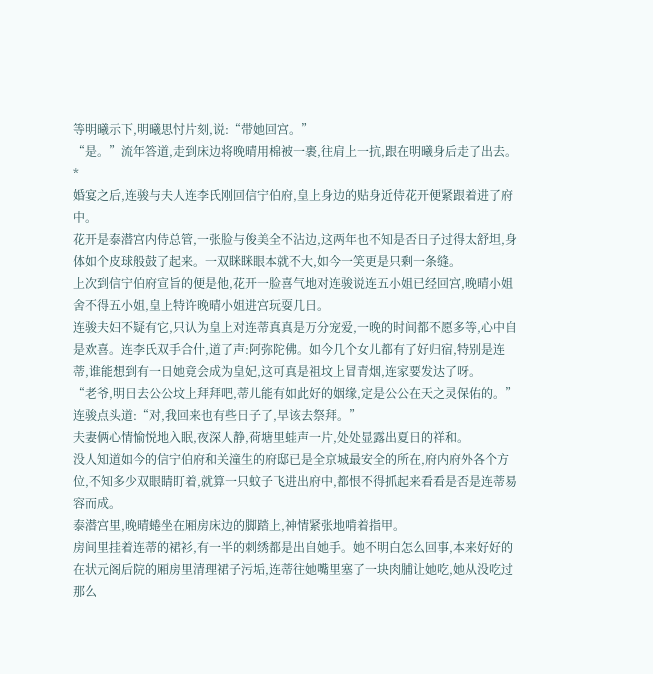等明曦示下,明曦思忖片刻,说:“带她回宫。”
“是。”流年答道,走到床边将晚晴用棉被一裹,往肩上一抗,跟在明曦身后走了出去。
*
婚宴之后,连骏与夫人连李氏刚回信宁伯府,皇上身边的贴身近侍花开便紧跟着进了府中。
花开是泰潜宫内侍总管,一张脸与俊美全不沾边,这两年也不知是否日子过得太舒坦,身体如个皮球般鼓了起来。一双眯眯眼本就不大,如今一笑更是只剩一条缝。
上次到信宁伯府宣旨的便是他,花开一脸喜气地对连骏说连五小姐已经回宫,晚晴小姐舍不得五小姐,皇上特许晚晴小姐进宫玩耍几日。
连骏夫妇不疑有它,只认为皇上对连蒂真真是万分宠爱,一晚的时间都不愿多等,心中自是欢喜。连李氏双手合什,道了声:阿弥陀佛。如今几个女儿都有了好归宿,特别是连蒂,谁能想到有一日她竟会成为皇妃,这可真是祖坟上冒青烟,连家要发达了呀。
“老爷,明日去公公坟上拜拜吧,蒂儿能有如此好的姻缘,定是公公在天之灵保佑的。”
连骏点头道:“对,我回来也有些日子了,早该去祭拜。”
夫妻俩心情愉悦地入眠,夜深人静,荷塘里蛙声一片,处处显露出夏日的祥和。
没人知道如今的信宁伯府和关潼生的府邸已是全京城最安全的所在,府内府外各个方位,不知多少双眼睛盯着,就算一只蚊子飞进出府中,都恨不得抓起来看看是否是连蒂易容而成。
泰潜宫里,晚晴蜷坐在厢房床边的脚踏上,神情紧张地啃着指甲。
房间里挂着连蒂的裙衫,有一半的刺绣都是出自她手。她不明白怎么回事,本来好好的在状元阁后院的厢房里清理裙子污垢,连蒂往她嘴里塞了一块肉脯让她吃,她从没吃过那么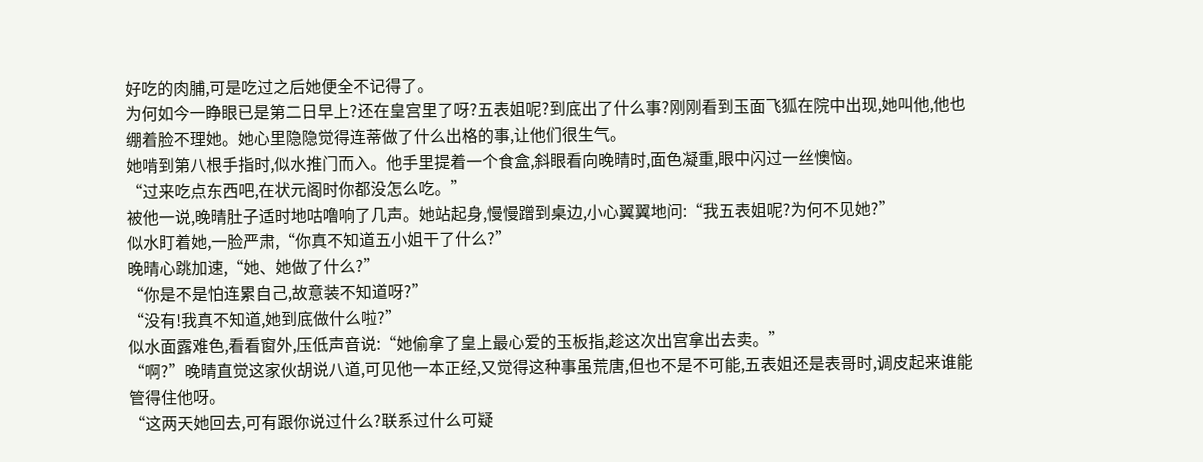好吃的肉脯,可是吃过之后她便全不记得了。
为何如今一睁眼已是第二日早上?还在皇宫里了呀?五表姐呢?到底出了什么事?刚刚看到玉面飞狐在院中出现,她叫他,他也绷着脸不理她。她心里隐隐觉得连蒂做了什么出格的事,让他们很生气。
她啃到第八根手指时,似水推门而入。他手里提着一个食盒,斜眼看向晚晴时,面色凝重,眼中闪过一丝懊恼。
“过来吃点东西吧,在状元阁时你都没怎么吃。”
被他一说,晚晴肚子适时地咕噜响了几声。她站起身,慢慢蹭到桌边,小心翼翼地问:“我五表姐呢?为何不见她?”
似水盯着她,一脸严肃,“你真不知道五小姐干了什么?”
晚晴心跳加速,“她、她做了什么?”
“你是不是怕连累自己,故意装不知道呀?”
“没有!我真不知道,她到底做什么啦?”
似水面露难色,看看窗外,压低声音说:“她偷拿了皇上最心爱的玉板指,趁这次出宫拿出去卖。”
“啊?”晚晴直觉这家伙胡说八道,可见他一本正经,又觉得这种事虽荒唐,但也不是不可能,五表姐还是表哥时,调皮起来谁能管得住他呀。
“这两天她回去,可有跟你说过什么?联系过什么可疑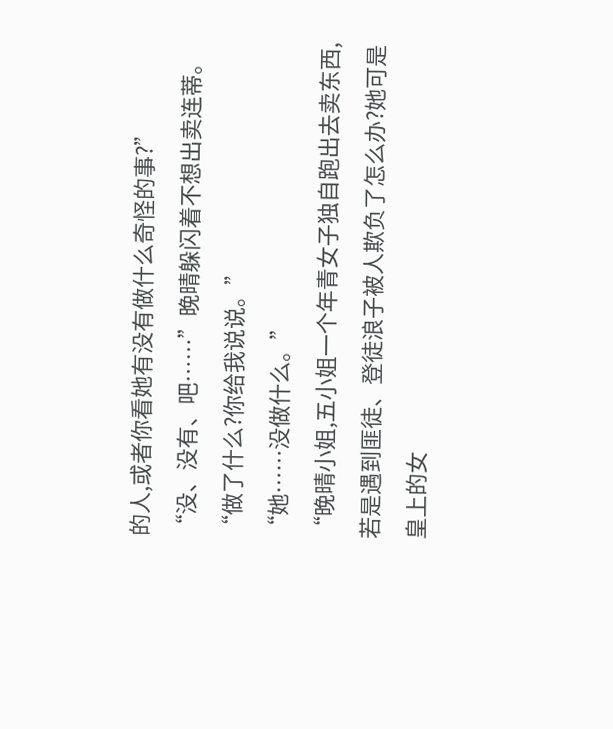的人,或者你看她有没有做什么奇怪的事?”
“没、没有、吧……”晚晴躲闪着不想出卖连蒂。
“做了什么?你给我说说。”
“她……没做什么。”
“晚晴小姐,五小姐一个年青女子独自跑出去卖东西,若是遇到匪徒、登徒浪子被人欺负了怎么办?她可是皇上的女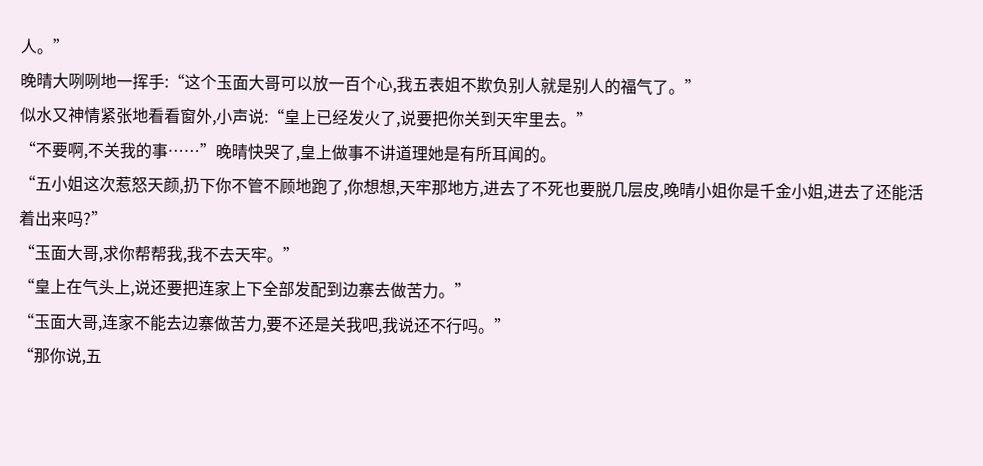人。”
晚晴大咧咧地一挥手:“这个玉面大哥可以放一百个心,我五表姐不欺负别人就是别人的福气了。”
似水又神情紧张地看看窗外,小声说:“皇上已经发火了,说要把你关到天牢里去。”
“不要啊,不关我的事……”晚晴快哭了,皇上做事不讲道理她是有所耳闻的。
“五小姐这次惹怒天颜,扔下你不管不顾地跑了,你想想,天牢那地方,进去了不死也要脱几层皮,晚晴小姐你是千金小姐,进去了还能活着出来吗?”
“玉面大哥,求你帮帮我,我不去天牢。”
“皇上在气头上,说还要把连家上下全部发配到边寨去做苦力。”
“玉面大哥,连家不能去边寨做苦力,要不还是关我吧,我说还不行吗。”
“那你说,五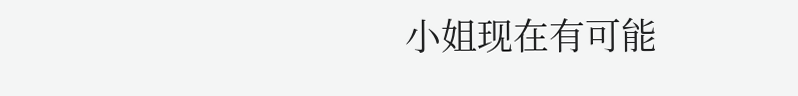小姐现在有可能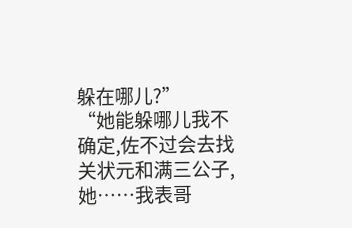躲在哪儿?”
“她能躲哪儿我不确定,佐不过会去找关状元和满三公子,她……我表哥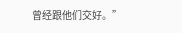曾经跟他们交好。”